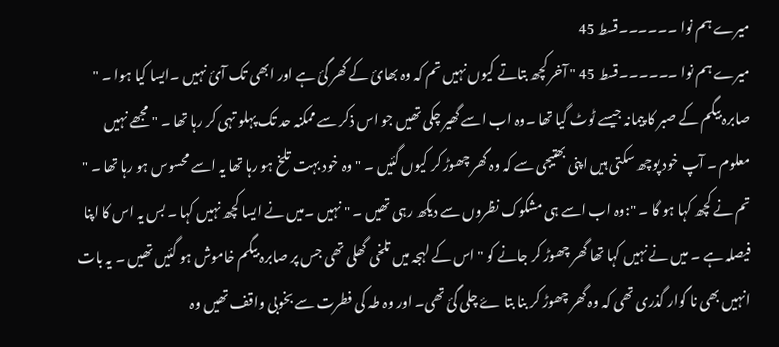میرے ہم نوا ۔۔۔۔۔۔قسط 45
میرے ہم نوا ۔۔۔۔۔۔قسط 45 " آخر کچھ بتاتے کیوں نہیں تم کہ وہ بھائ کے گھر گئ ہے اور ابھی تک آئ نہیں ۔ایسا کیا ہوا ۔ " صابرہ بیگم کے صبر کا پیمانہ جیسے ٹوٹ گیا تھا ۔وہ اب اسے گھیر چکی تھیں جو اس ذکر سے ممکنہ حد تک پہلو تہی کر رہا تھا ۔ " مجھے نہیں معلوم ۔ آپ خود پوچھ سکتی ہیں اپنی بھتیجی سے کہ وہ گھر چھوڑ کر کیوں گئیں ۔ " وہ خود بہت تلخ ہو رہا تھا یہ اسے محسوس ہو رہا تھا ۔ " تم نے کچھ کہا ہو گا ۔ ":وہ اب اسے ہی مشکوک نظروں سے دیکھ رہی تھیں ۔ " نہیں ۔میں نے ایسا کچھ نہیں کہا ۔ بس یہ اس کا اپنا فیصلہ ہے ۔ میں نے نہیں کہا تھا گھر چھوڑ کر جانے کو " اس کے لہجہ میں تلخی گھلی تھی جس پر صابرہ بیگم خاموش ہو گئیں تھیں ۔ یہ بات انہیں بھی نا گوار گذری تھی کہ وہ گھر چھوڑ کر بنا بتا ۓ چلی گئ تھی۔ اور وہ طہ کی فطرت سے بخوبی واقف تھیں وہ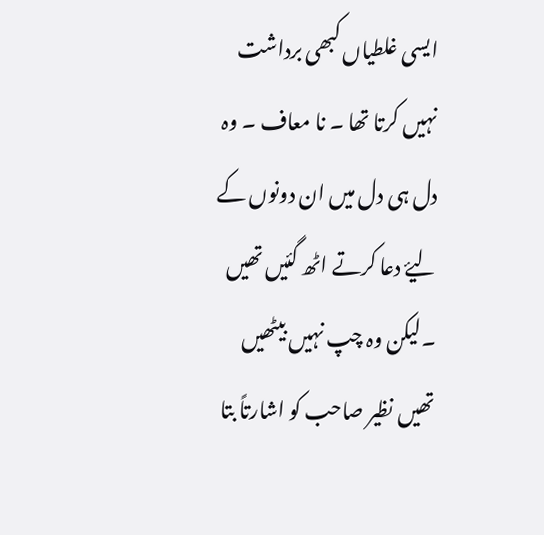ایسی غلطیاں کبھی برداشت نہیں کرتا تھا ۔ نا معاف ۔ وہ دل ہی دل میں ان دونوں کے لیۓ دعا کرتے اٹھ گئیں تھیں ۔لیکن وہ چپ نہیں بیٹھیں تھیں نظیر صاحب کو اشارتاً بتا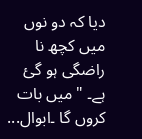دیا کہ دو نوں میں کچھ نا راضگی ہو گئ ہے۔ " میں بات کروں گا ۔ابوال...